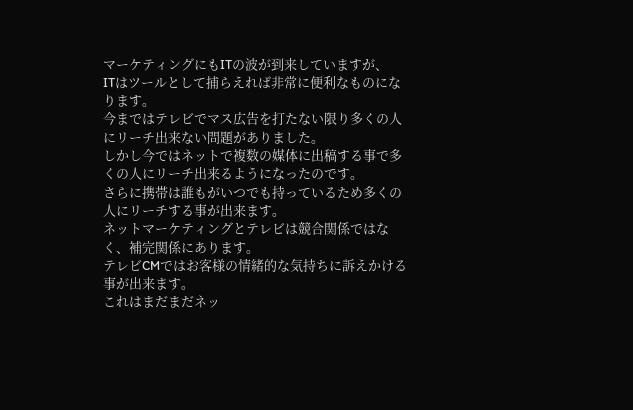マーケティングにもITの波が到来していますが、
ITはツールとして捕らえれば非常に便利なものになります。
今まではテレビでマス広告を打たない限り多くの人にリーチ出来ない問題がありました。
しかし今ではネットで複数の媒体に出稿する事で多くの人にリーチ出来るようになったのです。
さらに携帯は誰もがいつでも持っているため多くの人にリーチする事が出来ます。
ネットマーケティングとテレビは競合関係ではなく、補完関係にあります。
テレビCMではお客様の情緒的な気持ちに訴えかける事が出来ます。
これはまだまだネッ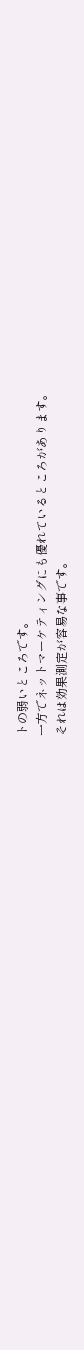トの弱いところです。
一方でネットマーケティングにも優れているところがあります。
それは効果測定が容易な事です。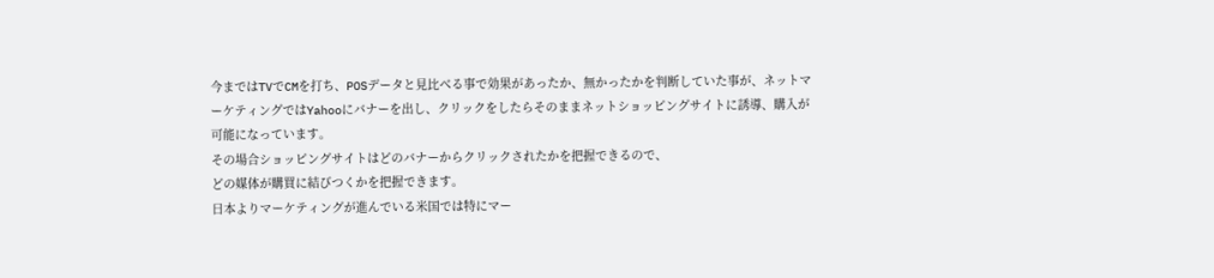今まではTVでCMを打ち、POSデータと見比べる事で効果があったか、無かったかを判断していた事が、ネットマーケティングではYahooにバナーを出し、クリックをしたらそのままネットショッピングサイトに誘導、購入が可能になっています。
その場合ショッピングサイトはどのバナーからクリックされたかを把握できるので、
どの媒体が購買に結びつくかを把握できます。
日本よりマーケティングが進んでいる米国では特にマー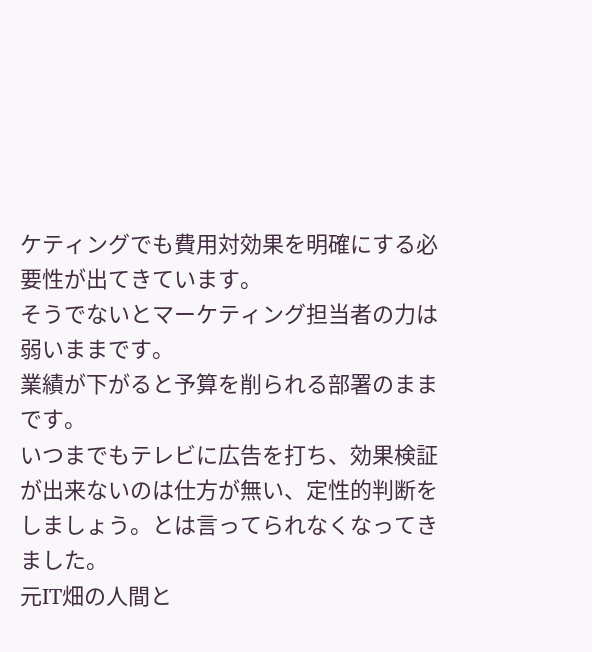ケティングでも費用対効果を明確にする必要性が出てきています。
そうでないとマーケティング担当者の力は弱いままです。
業績が下がると予算を削られる部署のままです。
いつまでもテレビに広告を打ち、効果検証が出来ないのは仕方が無い、定性的判断をしましょう。とは言ってられなくなってきました。
元IT畑の人間と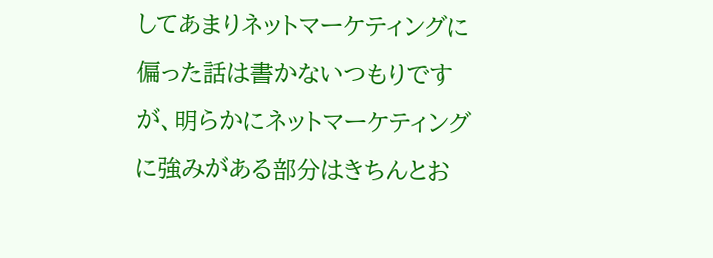してあまりネットマーケティングに偏った話は書かないつもりですが、明らかにネットマーケティングに強みがある部分はきちんとお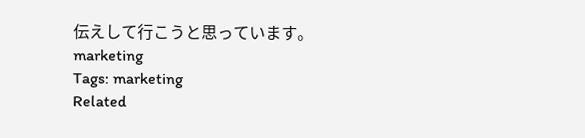伝えして行こうと思っています。marketing
Tags: marketing
Related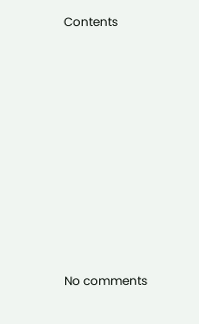Contents











No comments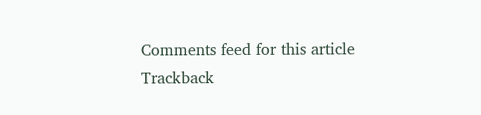Comments feed for this article
Trackback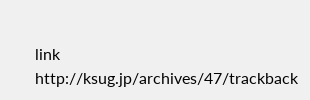link
http://ksug.jp/archives/47/trackback